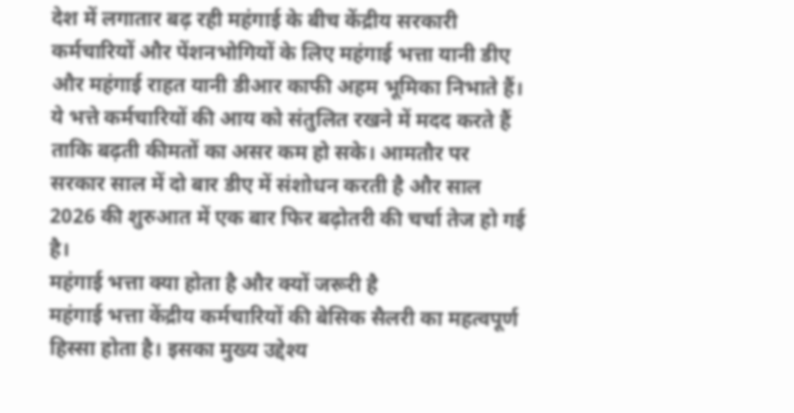देश में लगातार बढ़ रही महंगाई के बीच केंद्रीय सरकारी कर्मचारियों और पेंशनभोगियों के लिए महंगाई भत्ता यानी डीए और महंगाई राहत यानी डीआर काफी अहम भूमिका निभाते हैं। ये भत्ते कर्मचारियों की आय को संतुलित रखने में मदद करते हैं ताकि बढ़ती कीमतों का असर कम हो सके। आमतौर पर सरकार साल में दो बार डीए में संशोधन करती है और साल 2026 की शुरुआत में एक बार फिर बढ़ोतरी की चर्चा तेज हो गई है।
महंगाई भत्ता क्या होता है और क्यों जरूरी है
महंगाई भत्ता केंद्रीय कर्मचारियों की बेसिक सैलरी का महत्वपूर्ण हिस्सा होता है। इसका मुख्य उद्देश्य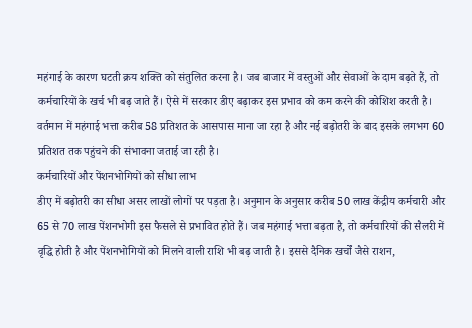महंगाई के कारण घटती क्रय शक्ति को संतुलित करना है। जब बाजार में वस्तुओं और सेवाओं के दाम बढ़ते हैं, तो कर्मचारियों के खर्च भी बढ़ जाते हैं। ऐसे में सरकार डीए बढ़ाकर इस प्रभाव को कम करने की कोशिश करती है। वर्तमान में महंगाई भत्ता करीब 58 प्रतिशत के आसपास माना जा रहा है और नई बढ़ोतरी के बाद इसके लगभग 60 प्रतिशत तक पहुंचने की संभावना जताई जा रही है।
कर्मचारियों और पेंशनभोगियों को सीधा लाभ
डीए में बढ़ोतरी का सीधा असर लाखों लोगों पर पड़ता है। अनुमान के अनुसार करीब 50 लाख केंद्रीय कर्मचारी और 65 से 70 लाख पेंशनभोगी इस फैसले से प्रभावित होते हैं। जब महंगाई भत्ता बढ़ता है, तो कर्मचारियों की सैलरी में वृद्धि होती है और पेंशनभोगियों को मिलने वाली राशि भी बढ़ जाती है। इससे दैनिक खर्चों जैसे राशन,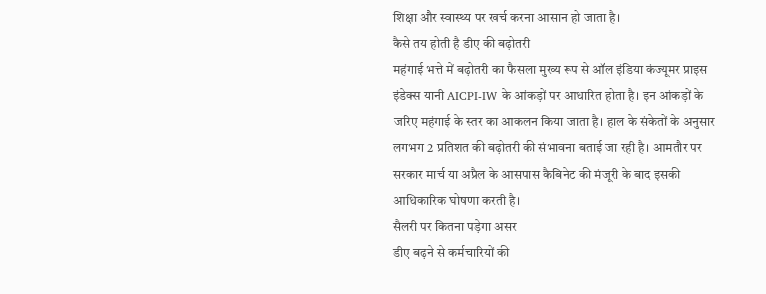शिक्षा और स्वास्थ्य पर खर्च करना आसान हो जाता है।
कैसे तय होती है डीए की बढ़ोतरी
महंगाई भत्ते में बढ़ोतरी का फैसला मुख्य रूप से ऑल इंडिया कंज्यूमर प्राइस इंडेक्स यानी AICPI-IW के आंकड़ों पर आधारित होता है। इन आंकड़ों के जरिए महंगाई के स्तर का आकलन किया जाता है। हाल के संकेतों के अनुसार लगभग 2 प्रतिशत की बढ़ोतरी की संभावना बताई जा रही है। आमतौर पर सरकार मार्च या अप्रैल के आसपास कैबिनेट की मंजूरी के बाद इसकी आधिकारिक घोषणा करती है।
सैलरी पर कितना पड़ेगा असर
डीए बढ़ने से कर्मचारियों की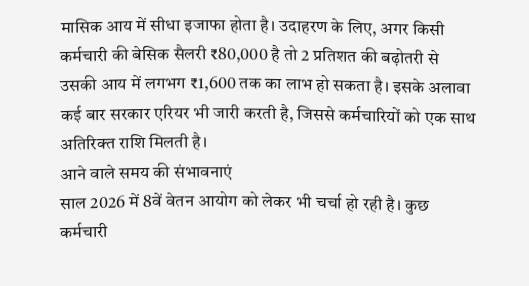मासिक आय में सीधा इजाफा होता है। उदाहरण के लिए, अगर किसी कर्मचारी की बेसिक सैलरी ₹80,000 है तो 2 प्रतिशत की बढ़ोतरी से उसकी आय में लगभग ₹1,600 तक का लाभ हो सकता है। इसके अलावा कई बार सरकार एरियर भी जारी करती है, जिससे कर्मचारियों को एक साथ अतिरिक्त राशि मिलती है।
आने वाले समय की संभावनाएं
साल 2026 में 8वें वेतन आयोग को लेकर भी चर्चा हो रही है। कुछ कर्मचारी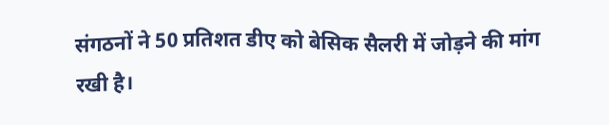संगठनों ने 50 प्रतिशत डीए को बेसिक सैलरी में जोड़ने की मांग रखी है।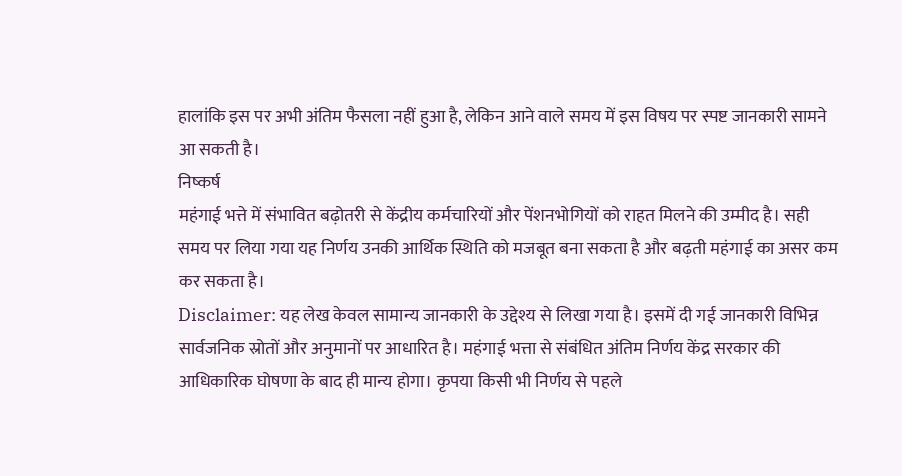हालांकि इस पर अभी अंतिम फैसला नहीं हुआ है, लेकिन आने वाले समय में इस विषय पर स्पष्ट जानकारी सामने आ सकती है।
निष्कर्ष
महंगाई भत्ते में संभावित बढ़ोतरी से केंद्रीय कर्मचारियों और पेंशनभोगियों को राहत मिलने की उम्मीद है। सही समय पर लिया गया यह निर्णय उनकी आर्थिक स्थिति को मजबूत बना सकता है और बढ़ती महंगाई का असर कम कर सकता है।
Disclaimer: यह लेख केवल सामान्य जानकारी के उद्देश्य से लिखा गया है। इसमें दी गई जानकारी विभिन्न सार्वजनिक स्रोतों और अनुमानों पर आधारित है। महंगाई भत्ता से संबंधित अंतिम निर्णय केंद्र सरकार की आधिकारिक घोषणा के बाद ही मान्य होगा। कृपया किसी भी निर्णय से पहले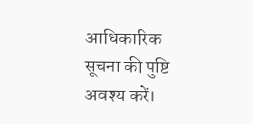आधिकारिक सूचना की पुष्टि अवश्य करें।